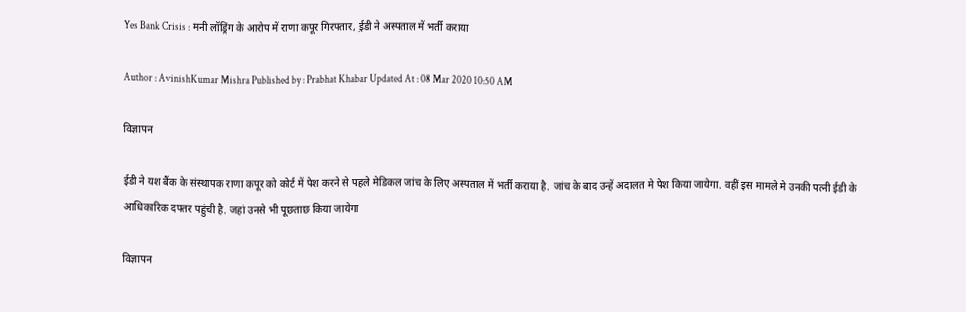Yes Bank Crisis : मनी लॉड्रिंग के आरोप में राणा कपूर गिरफ्तार, ई़डी ने अस्पताल में भर्ती कराया

Author : AvinishKumar Mishra Published by : Prabhat Khabar Updated At : 08 Mar 2020 10:50 AM

विज्ञापन

ईडी ने यश बैंक के संस्थापक राणा कपूर को कोर्ट में पेश करने से पहले मेडिकल जांच के लिए अस्पताल में भर्ती कराया है. जांच के बाद उन्हें अदालत मे पेश किया जायेगा. वहीं इस मामले मे उनकी पत्नी ईडी के आधिकारिक दफ्तर पहुंची है. जहां उनसे भी पूछताछ किया जायेगा

विज्ञापन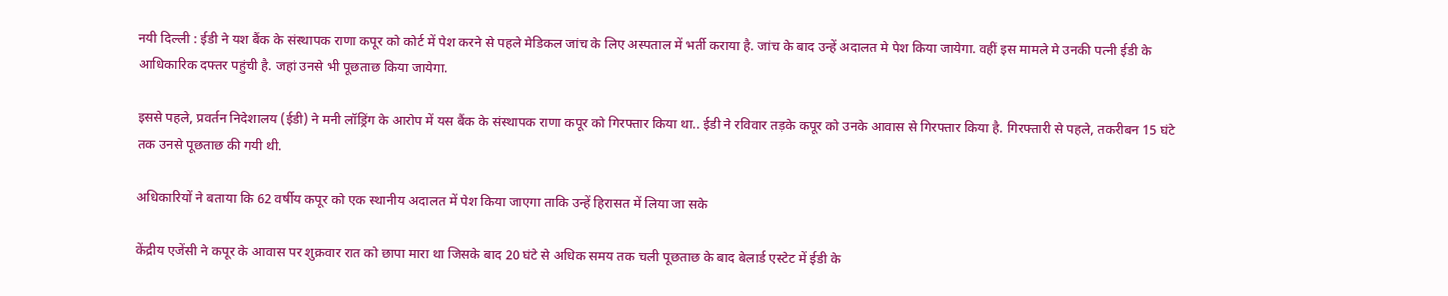नयी दिल्ली : ईडी ने यश बैंक के संस्थापक राणा कपूर को कोर्ट में पेश करने से पहले मेडिकल जांच के लिए अस्पताल में भर्ती कराया है. जांच के बाद उन्हें अदालत मे पेश किया जायेगा. वहीं इस मामले मे उनकी पत्नी ईडी के आधिकारिक दफ्तर पहुंची है. जहां उनसे भी पूछताछ किया जायेगा.

इससे पहले, प्रवर्तन निदेशालय (ईडी) ने मनी लॉड्रिंग के आरोप में यस बैंक के संस्थापक राणा कपूर को गिरफ्तार किया था.. ईडी ने रविवार तड़के कपूर को उनके आवास से गिरफ्तार किया है. गिरफ्तारी से पहले, तकरीबन 15 घंटे तक उनसे पूछताछ की गयी थी.

अधिकारियों ने बताया कि 62 वर्षीय कपूर को एक स्थानीय अदालत में पेश किया जाएगा ताकि उन्हें हिरासत में लिया जा सके

केंद्रीय एजेंसी ने कपूर के आवास पर शुक्रवार रात को छापा मारा था जिसके बाद 20 घंटे से अधिक समय तक चली पूछताछ के बाद बेलार्ड एस्टेट में ईडी के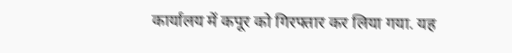कार्यालय में कपूर को गिरफ्तार कर लिया गया. यह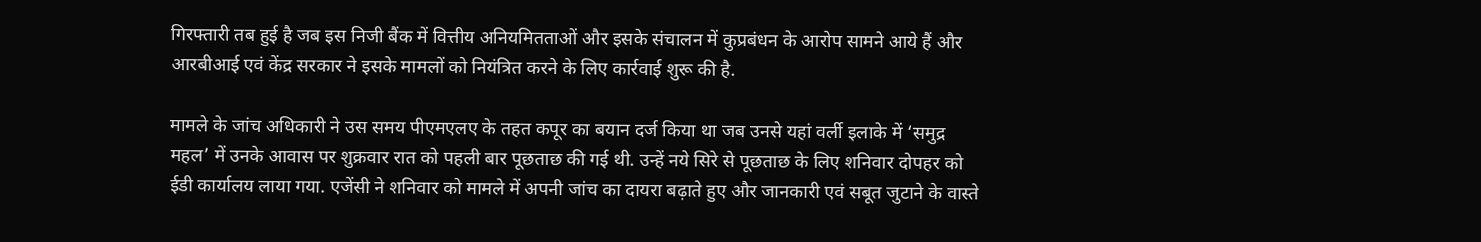गिरफ्तारी तब हुई है जब इस निजी बैंक में वित्तीय अनियमितताओं और इसके संचालन में कुप्रबंधन के आरोप सामने आये हैं और आरबीआई एवं केंद्र सरकार ने इसके मामलों को नियंत्रित करने के लिए कार्रवाई शुरू की है.

मामले के जांच अधिकारी ने उस समय पीएमएलए के तहत कपूर का बयान दर्ज किया था जब उनसे यहां वर्ली इलाके में ‘समुद्र महल’ में उनके आवास पर शुक्रवार रात को पहली बार पूछताछ की गई थी. उन्हें नये सिरे से पूछताछ के लिए शनिवार दोपहर को ईडी कार्यालय लाया गया. एजेंसी ने शनिवार को मामले में अपनी जांच का दायरा बढ़ाते हुए और जानकारी एवं सबूत जुटाने के वास्ते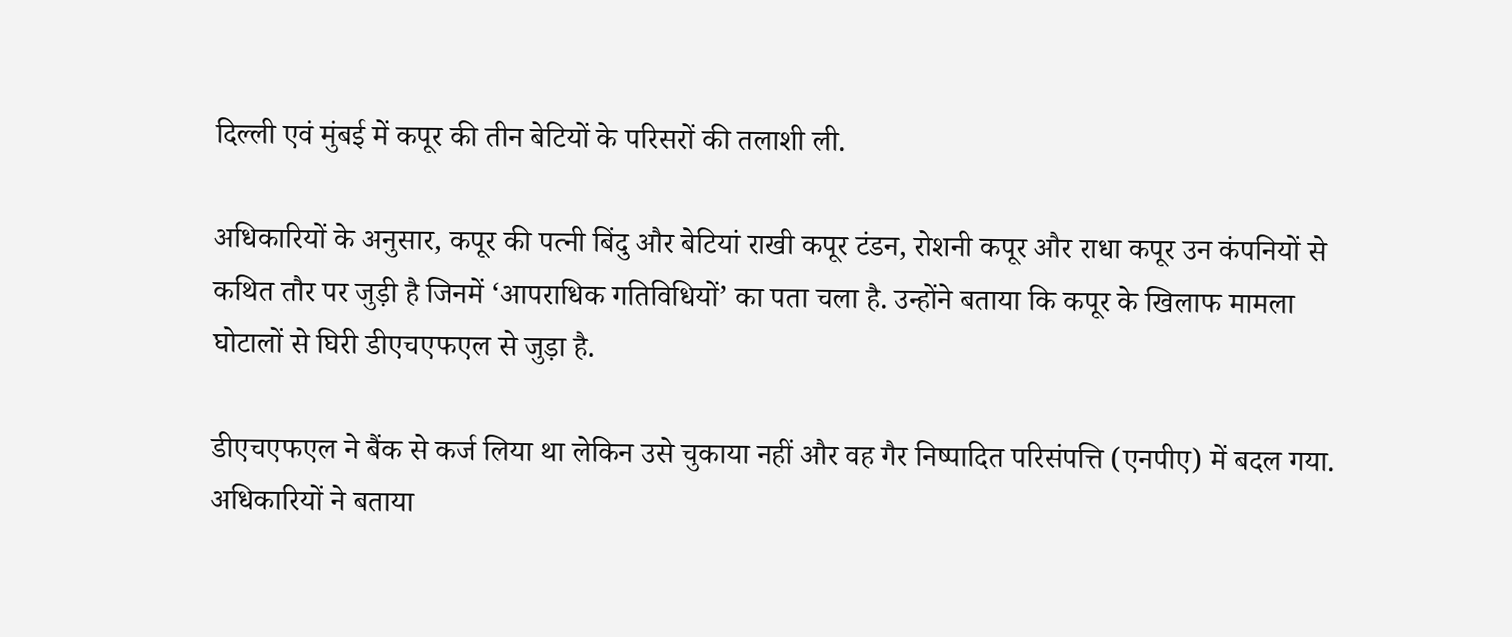दिल्ली एवं मुंबई में कपूर की तीन बेटियों के परिसरों की तलाशी ली.

अधिकारियों के अनुसार, कपूर की पत्नी बिंदु और बेटियां राखी कपूर टंडन, रोशनी कपूर और राधा कपूर उन कंपनियों से कथित तौर पर जुड़ी है जिनमें ‘आपराधिक गतिविधियों’ का पता चला है. उन्होंने बताया कि कपूर के खिलाफ मामला घोटालों से घिरी डीएचएफएल से जुड़ा है.

डीएचएफएल ने बैंक से कर्ज लिया था लेकिन उसे चुकाया नहीं और वह गैर निष्पादित परिसंपत्ति (एनपीए) में बदल गया. अधिकारियों ने बताया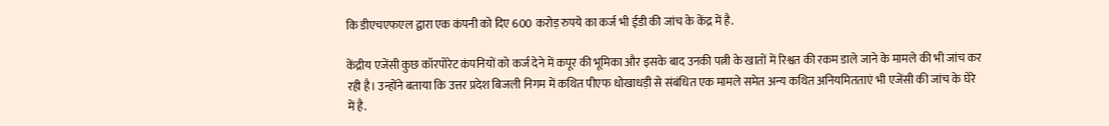कि डीएचएफएल द्वारा एक कंपनी को दिए 600 करोड़ रुपये का कर्ज भी ईडी की जांच के केंद्र में है.

केंद्रीय एजेंसी कुछ कॉरपोरेट कंपनियों को कर्ज देने में कपूर की भूमिका और इसके बाद उनकी पत्नी के खातों में रिश्वत की रकम डाले जाने के मामले की भी जांच कर रही है। उन्होंने बताया कि उत्तर प्रदेश बिजली निगम में कथित पीएफ धोखाधड़ी से संबंधित एक मामले समेत अन्य कथित अनियमितताएं भी एजेंसी की जांच के घेरे में है.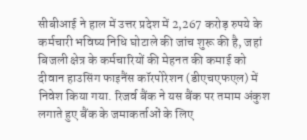सीबीआई ने हाल में उत्तर प्रदेश में 2,267 करोड़ रुपये के कर्मचारी भविष्य निधि घोटाले की जांच शुरू की है, जहां बिजली क्षेत्र के कर्मचारियों की मेहनत की कमाई को दीवान हाउसिंग फाइनैंस कॉरपोरेशन (डीएचएफएल) में निवेश किया गया. रिजर्व बैंक ने यस बैंक पर तमाम अंकुश लगाते हुए बैंक के जमाकर्ताओं के लिए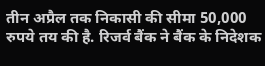तीन अप्रैल तक निकासी की सीमा 50,000 रुपये तय की है. रिजर्व बैंक ने बैंक के निदेशक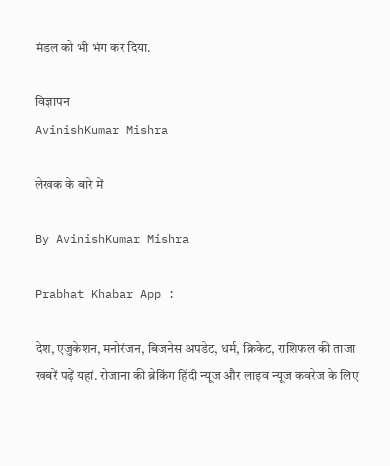मंडल को भी भंग कर दिया.

विज्ञापन
AvinishKumar Mishra

लेखक के बारे में

By AvinishKumar Mishra

Prabhat Khabar App :

देश, एजुकेशन, मनोरंजन, बिजनेस अपडेट, धर्म, क्रिकेट, राशिफल की ताजा खबरें पढ़ें यहां. रोजाना की ब्रेकिंग हिंदी न्यूज और लाइव न्यूज कवरेज के लिए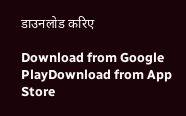डाउनलोड करिए

Download from Google PlayDownload from App Store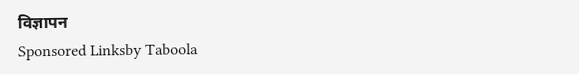विज्ञापन
Sponsored Linksby Taboola